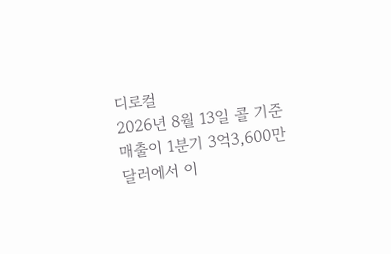디로컬
2026년 8월 13일 콜 기준
매출이 1분기 3억3,600만 달러에서 이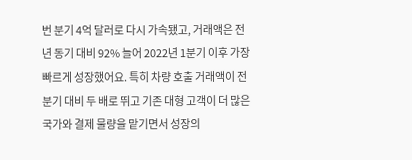번 분기 4억 달러로 다시 가속됐고, 거래액은 전년 동기 대비 92% 늘어 2022년 1분기 이후 가장 빠르게 성장했어요. 특히 차량 호출 거래액이 전 분기 대비 두 배로 뛰고 기존 대형 고객이 더 많은 국가와 결제 물량을 맡기면서 성장의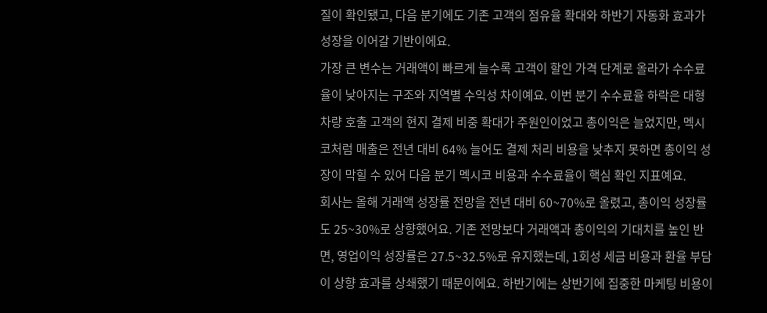질이 확인됐고, 다음 분기에도 기존 고객의 점유율 확대와 하반기 자동화 효과가 성장을 이어갈 기반이에요.
가장 큰 변수는 거래액이 빠르게 늘수록 고객이 할인 가격 단계로 올라가 수수료율이 낮아지는 구조와 지역별 수익성 차이예요. 이번 분기 수수료율 하락은 대형 차량 호출 고객의 현지 결제 비중 확대가 주원인이었고 총이익은 늘었지만, 멕시코처럼 매출은 전년 대비 64% 늘어도 결제 처리 비용을 낮추지 못하면 총이익 성장이 막힐 수 있어 다음 분기 멕시코 비용과 수수료율이 핵심 확인 지표예요.
회사는 올해 거래액 성장률 전망을 전년 대비 60~70%로 올렸고, 총이익 성장률도 25~30%로 상향했어요. 기존 전망보다 거래액과 총이익의 기대치를 높인 반면, 영업이익 성장률은 27.5~32.5%로 유지했는데, 1회성 세금 비용과 환율 부담이 상향 효과를 상쇄했기 때문이에요. 하반기에는 상반기에 집중한 마케팅 비용이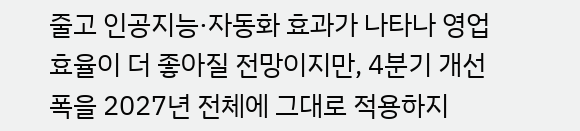줄고 인공지능·자동화 효과가 나타나 영업 효율이 더 좋아질 전망이지만, 4분기 개선 폭을 2027년 전체에 그대로 적용하지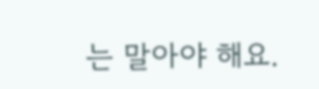는 말아야 해요.